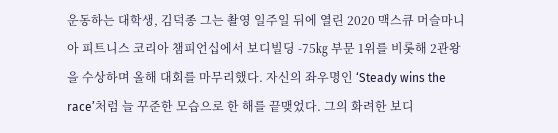운동하는 대학생, 김덕종 그는 촬영 일주일 뒤에 열린 2020 맥스큐 머슬마니아 피트니스 코리아 챔피언십에서 보디빌딩 -75㎏ 부문 1위를 비롯해 2관왕을 수상하며 올해 대회를 마무리했다. 자신의 좌우명인 ‘Steady wins the race’처럼 늘 꾸준한 모습으로 한 해를 끝맺었다. 그의 화려한 보디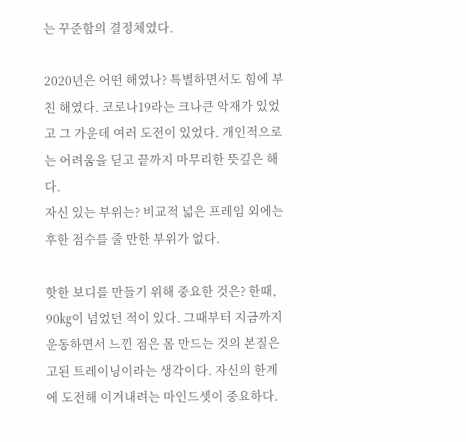는 꾸준함의 결정체였다.

2020년은 어떤 해였나? 특별하면서도 힘에 부친 해였다. 코로나19라는 크나큰 악재가 있었고 그 가운데 여러 도전이 있었다. 개인적으로는 어려움을 딛고 끝까지 마무리한 뜻깊은 해다.
자신 있는 부위는? 비교적 넓은 프레임 외에는 후한 점수를 줄 만한 부위가 없다.

핫한 보디를 만들기 위해 중요한 것은? 한때, 90㎏이 넘었던 적이 있다. 그때부터 지금까지 운동하면서 느낀 점은 몸 만드는 것의 본질은 고된 트레이닝이라는 생각이다. 자신의 한계에 도전해 이겨내려는 마인드셋이 중요하다.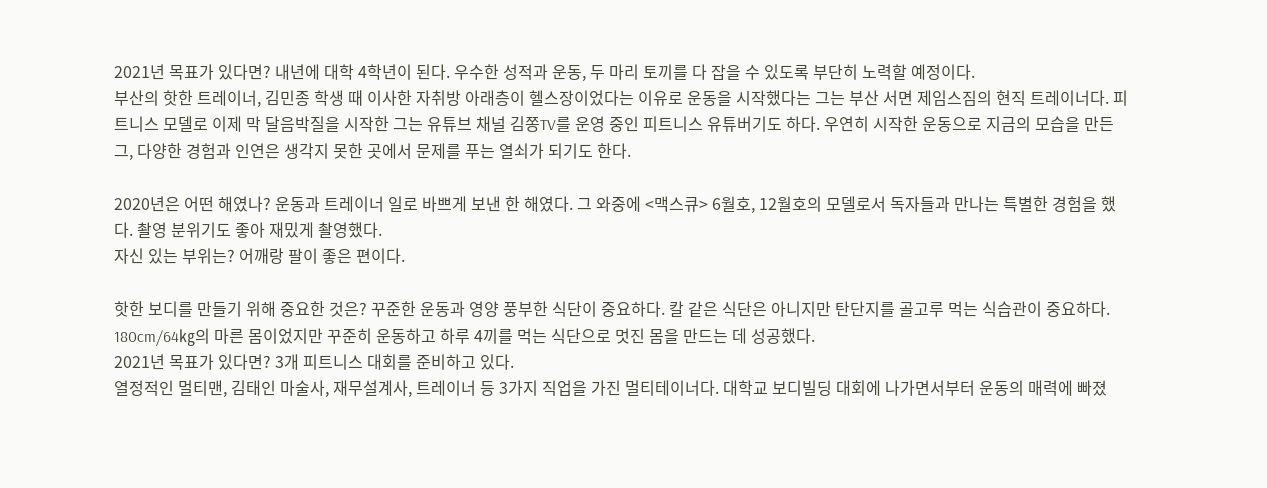2021년 목표가 있다면? 내년에 대학 4학년이 된다. 우수한 성적과 운동, 두 마리 토끼를 다 잡을 수 있도록 부단히 노력할 예정이다.
부산의 핫한 트레이너, 김민종 학생 때 이사한 자취방 아래층이 헬스장이었다는 이유로 운동을 시작했다는 그는 부산 서면 제임스짐의 현직 트레이너다. 피트니스 모델로 이제 막 달음박질을 시작한 그는 유튜브 채널 김쫑TV를 운영 중인 피트니스 유튜버기도 하다. 우연히 시작한 운동으로 지금의 모습을 만든 그, 다양한 경험과 인연은 생각지 못한 곳에서 문제를 푸는 열쇠가 되기도 한다.

2020년은 어떤 해였나? 운동과 트레이너 일로 바쁘게 보낸 한 해였다. 그 와중에 <맥스큐> 6월호, 12월호의 모델로서 독자들과 만나는 특별한 경험을 했다. 촬영 분위기도 좋아 재밌게 촬영했다.
자신 있는 부위는? 어깨랑 팔이 좋은 편이다.

핫한 보디를 만들기 위해 중요한 것은? 꾸준한 운동과 영양 풍부한 식단이 중요하다. 칼 같은 식단은 아니지만 탄단지를 골고루 먹는 식습관이 중요하다. 180cm/64㎏의 마른 몸이었지만 꾸준히 운동하고 하루 4끼를 먹는 식단으로 멋진 몸을 만드는 데 성공했다.
2021년 목표가 있다면? 3개 피트니스 대회를 준비하고 있다.
열정적인 멀티맨, 김태인 마술사, 재무설계사, 트레이너 등 3가지 직업을 가진 멀티테이너다. 대학교 보디빌딩 대회에 나가면서부터 운동의 매력에 빠졌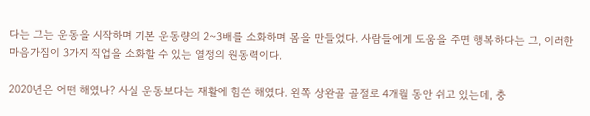다는 그는 운동을 시작하며 기본 운동량의 2~3배를 소화하며 몸을 만들었다. 사람들에게 도움을 주면 행복하다는 그, 이러한 마음가짐이 3가지 직업을 소화할 수 있는 열정의 원동력이다.

2020년은 어떤 해였나? 사실 운동보다는 재활에 힘쓴 해였다. 왼쪽 상완골 골절로 4개월 동안 쉬고 있는데, 충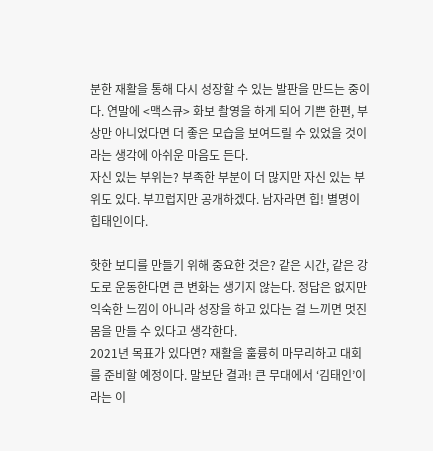분한 재활을 통해 다시 성장할 수 있는 발판을 만드는 중이다. 연말에 <맥스큐> 화보 촬영을 하게 되어 기쁜 한편, 부상만 아니었다면 더 좋은 모습을 보여드릴 수 있었을 것이라는 생각에 아쉬운 마음도 든다.
자신 있는 부위는? 부족한 부분이 더 많지만 자신 있는 부위도 있다. 부끄럽지만 공개하겠다. 남자라면 힙! 별명이 힙태인이다.

핫한 보디를 만들기 위해 중요한 것은? 같은 시간, 같은 강도로 운동한다면 큰 변화는 생기지 않는다. 정답은 없지만 익숙한 느낌이 아니라 성장을 하고 있다는 걸 느끼면 멋진 몸을 만들 수 있다고 생각한다.
2021년 목표가 있다면? 재활을 훌륭히 마무리하고 대회를 준비할 예정이다. 말보단 결과! 큰 무대에서 ‘김태인’이라는 이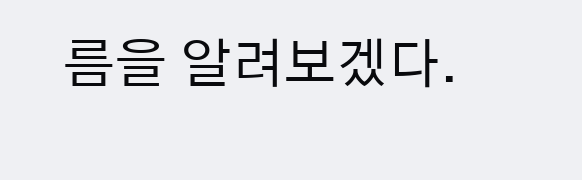름을 알려보겠다.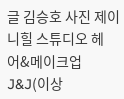글 김승호 사진 제이니힐 스튜디오 헤어&메이크업 J&J(이상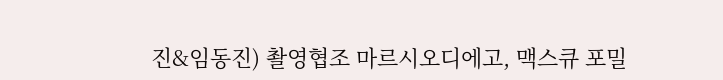진&임동진) 촬영협조 마르시오디에고, 맥스큐 포밀